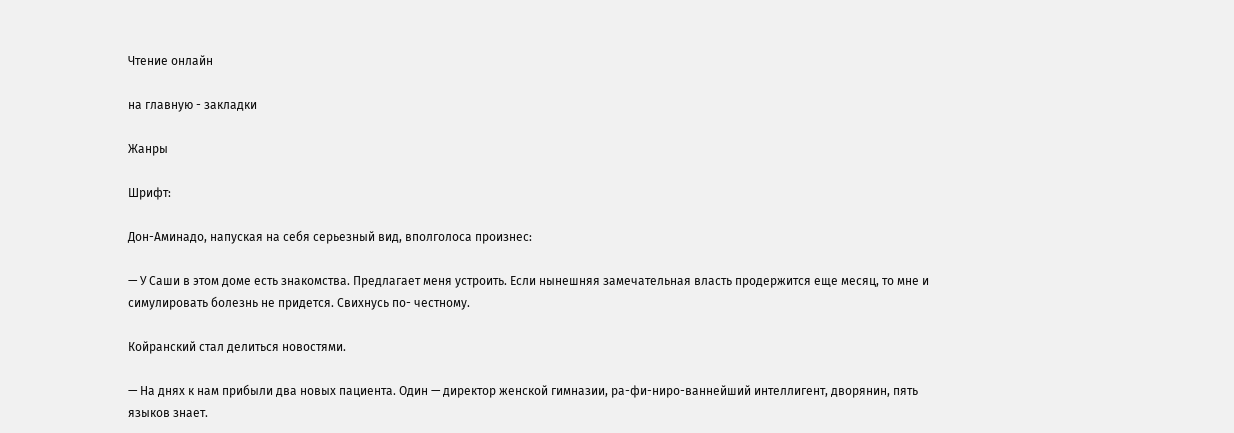Чтение онлайн

на главную - закладки

Жанры

Шрифт:

Дон-Аминадо, напуская на себя серьезный вид, вполголоса произнес:

— У Саши в этом доме есть знакомства. Предлагает меня устроить. Если нынешняя замечательная власть продержится еще месяц, то мне и симулировать болезнь не придется. Свихнусь по- честному.

Койранский стал делиться новостями.

— На днях к нам прибыли два новых пациента. Один — директор женской гимназии, ра-фи-ниро-ваннейший интеллигент, дворянин, пять языков знает.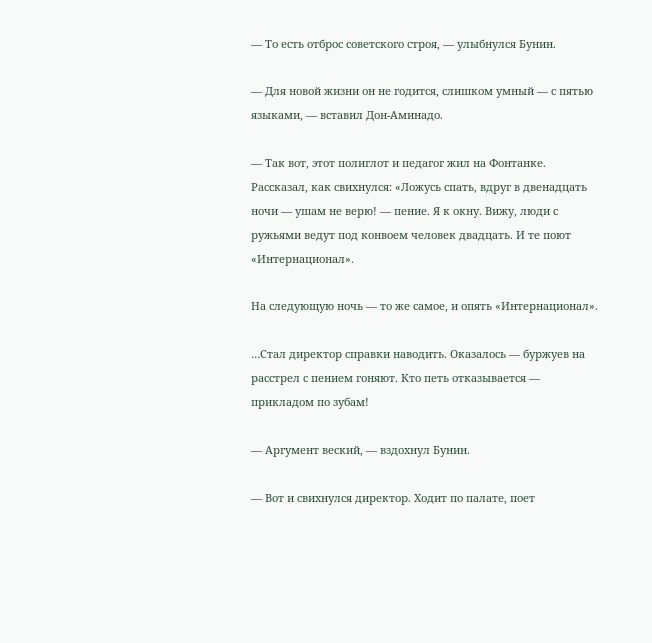— То есть отброс советского строя, — улыбнулся Бунин.

— Для новой жизни он не годится, слишком умный — с пятью языками, — вставил Дон-Аминадо.

— Так вот, этот полиглот и педагог жил на Фонтанке. Рассказал, как свихнулся: «Ложусь спать, вдруг в двенадцать ночи — ушам не верю! — пение. Я к окну. Вижу, люди с ружьями ведут под конвоем человек двадцать. И те поют «Интернационал».

На следующую ночь — то же самое, и опять «Интернационал».

…Стал директор справки наводить. Оказалось — буржуев на расстрел с пением гоняют. Кто петь отказывается — прикладом по зубам!

— Аргумент веский, — вздохнул Бунин.

— Вот и свихнулся директор. Ходит по палате, поет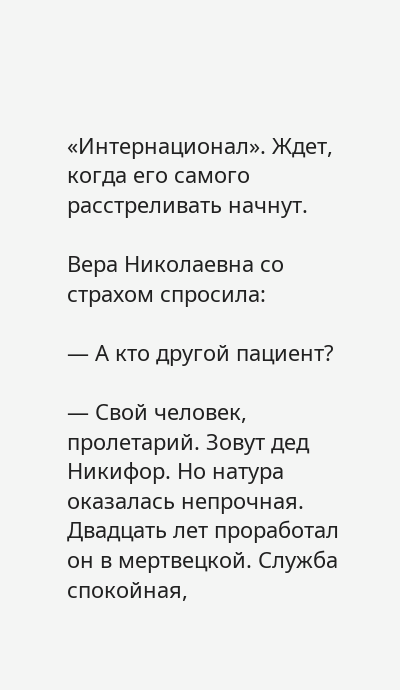«Интернационал». Ждет, когда его самого расстреливать начнут.

Вера Николаевна со страхом спросила:

— А кто другой пациент?

— Свой человек, пролетарий. Зовут дед Никифор. Но натура оказалась непрочная. Двадцать лет проработал он в мертвецкой. Служба спокойная,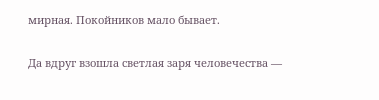мирная. Покойников мало бывает.

Да вдруг взошла светлая заря человечества —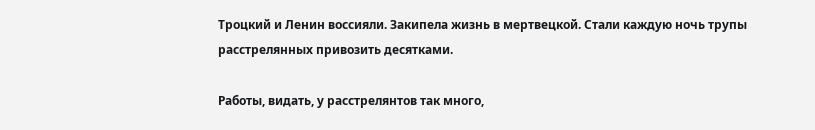Троцкий и Ленин воссияли. Закипела жизнь в мертвецкой. Стали каждую ночь трупы расстрелянных привозить десятками.

Работы, видать, у расстрелянтов так много,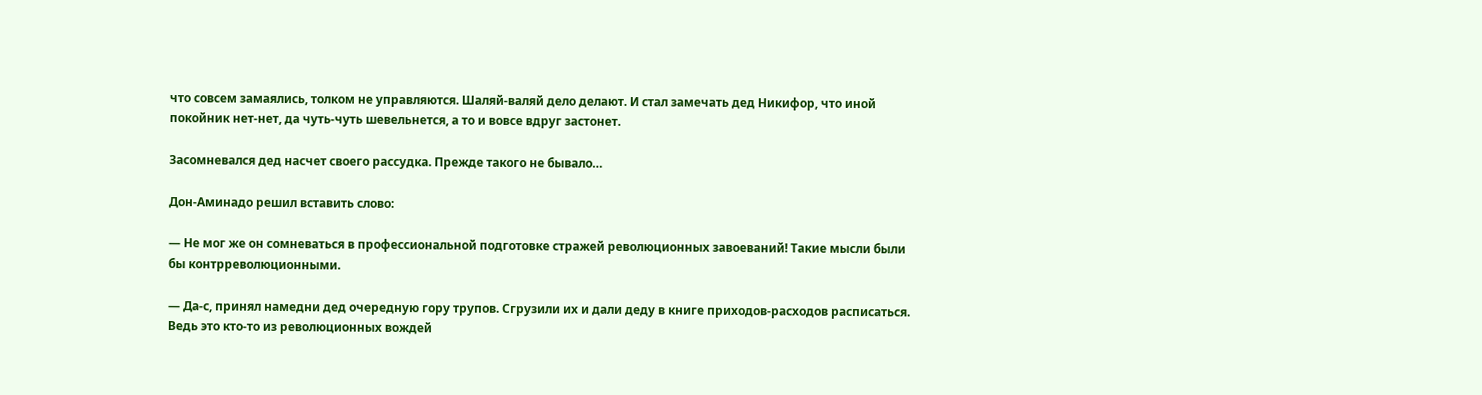что совсем замаялись, толком не управляются. Шаляй-валяй дело делают. И стал замечать дед Никифор, что иной покойник нет-нет, да чуть-чуть шевельнется, а то и вовсе вдруг застонет.

Засомневался дед насчет своего рассудка. Прежде такого не бывало…

Дон-Аминадо решил вставить слово:

— Не мог же он сомневаться в профессиональной подготовке стражей революционных завоеваний! Такие мысли были бы контрреволюционными.

— Да-с, принял намедни дед очередную гору трупов. Сгрузили их и дали деду в книге приходов-расходов расписаться. Ведь это кто-то из революционных вождей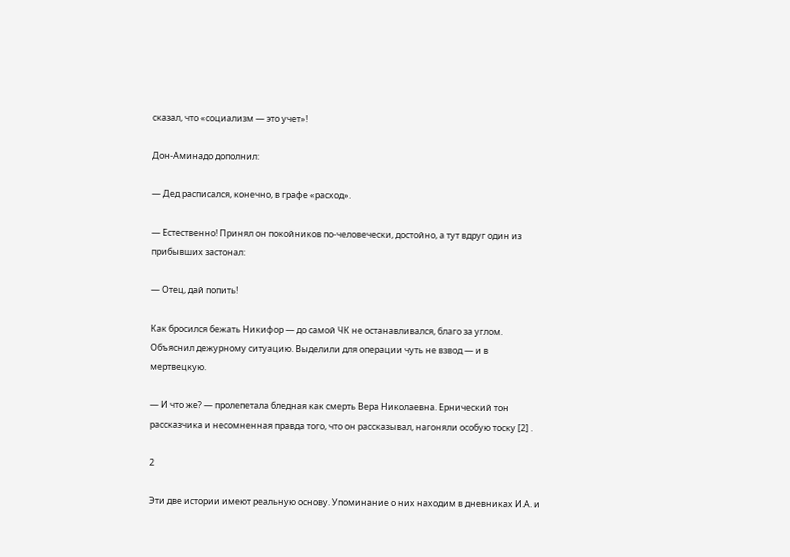сказал, что «социализм — это учет»!

Дон-Аминадо дополнил:

— Дед расписался, конечно, в графе «расход».

— Естественно! Принял он покойников по-человечески, достойно, а тут вдруг один из прибывших застонал:

— Отец, дай попить!

Как бросился бежать Никифор — до самой ЧК не останавливался, благо за углом. Объяснил дежурному ситуацию. Выделили для операции чуть не взвод — и в мертвецкую.

— И что же? — пролепетала бледная как смерть Вера Николаевна. Ернический тон рассказчика и несомненная правда того, что он рассказывал, нагоняли особую тоску [2] .

2

Эти две истории имеют реальную основу. Упоминание о них находим в дневниках И.А. и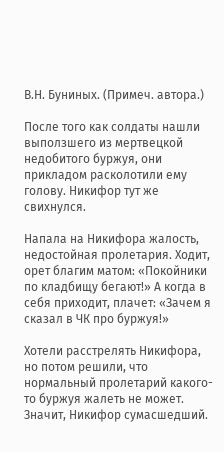В.Н. Буниных. (Примеч. автора.)

После того как солдаты нашли выползшего из мертвецкой недобитого буржуя, они прикладом расколотили ему голову. Никифор тут же свихнулся.

Напала на Никифора жалость, недостойная пролетария. Ходит, орет благим матом: «Покойники по кладбищу бегают!» А когда в себя приходит, плачет: «Зачем я сказал в ЧК про буржуя!»

Хотели расстрелять Никифора, но потом решили, что нормальный пролетарий какого-то буржуя жалеть не может. Значит, Никифор сумасшедший.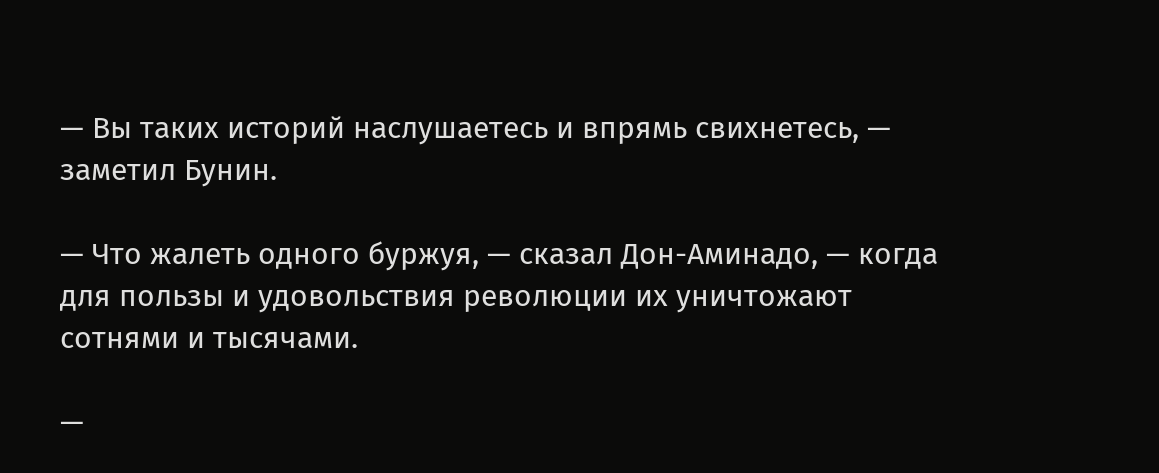— Вы таких историй наслушаетесь и впрямь свихнетесь, — заметил Бунин.

— Что жалеть одного буржуя, — сказал Дон-Аминадо, — когда для пользы и удовольствия революции их уничтожают сотнями и тысячами.

—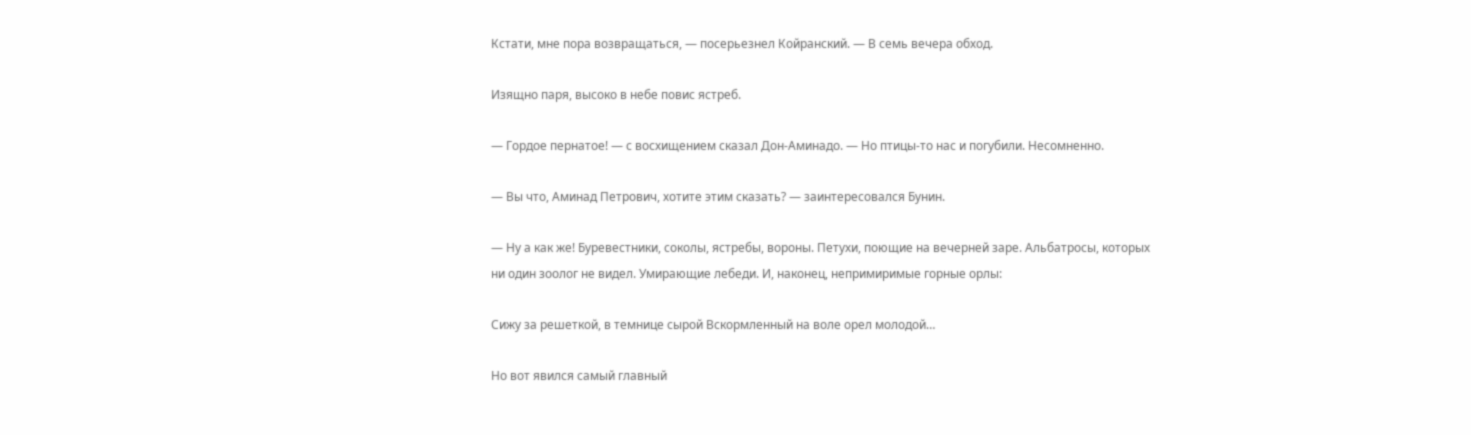Кстати, мне пора возвращаться, — посерьезнел Койранский. — В семь вечера обход.

Изящно паря, высоко в небе повис ястреб.

— Гордое пернатое! — с восхищением сказал Дон-Аминадо. — Но птицы-то нас и погубили. Несомненно.

— Вы что, Аминад Петрович, хотите этим сказать? — заинтересовался Бунин.

— Ну а как же! Буревестники, соколы, ястребы, вороны. Петухи, поющие на вечерней заре. Альбатросы, которых ни один зоолог не видел. Умирающие лебеди. И, наконец, непримиримые горные орлы:

Сижу за решеткой, в темнице сырой Вскормленный на воле орел молодой…

Но вот явился самый главный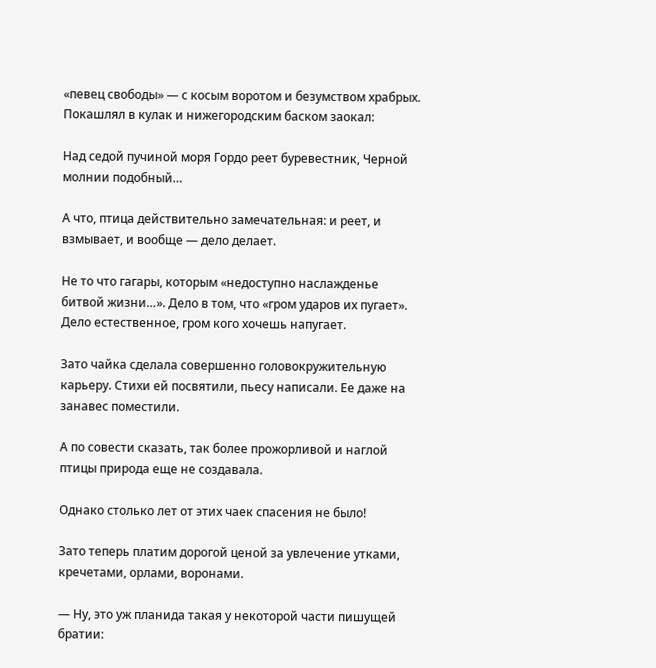«певец свободы» — с косым воротом и безумством храбрых. Покашлял в кулак и нижегородским баском заокал:

Над седой пучиной моря Гордо реет буревестник, Черной молнии подобный…

А что, птица действительно замечательная: и реет, и взмывает, и вообще — дело делает.

Не то что гагары, которым «недоступно наслажденье битвой жизни…». Дело в том, что «гром ударов их пугает». Дело естественное, гром кого хочешь напугает.

Зато чайка сделала совершенно головокружительную карьеру. Стихи ей посвятили, пьесу написали. Ее даже на занавес поместили.

А по совести сказать, так более прожорливой и наглой птицы природа еще не создавала.

Однако столько лет от этих чаек спасения не было!

Зато теперь платим дорогой ценой за увлечение утками, кречетами, орлами, воронами.

— Ну, это уж планида такая у некоторой части пишущей братии: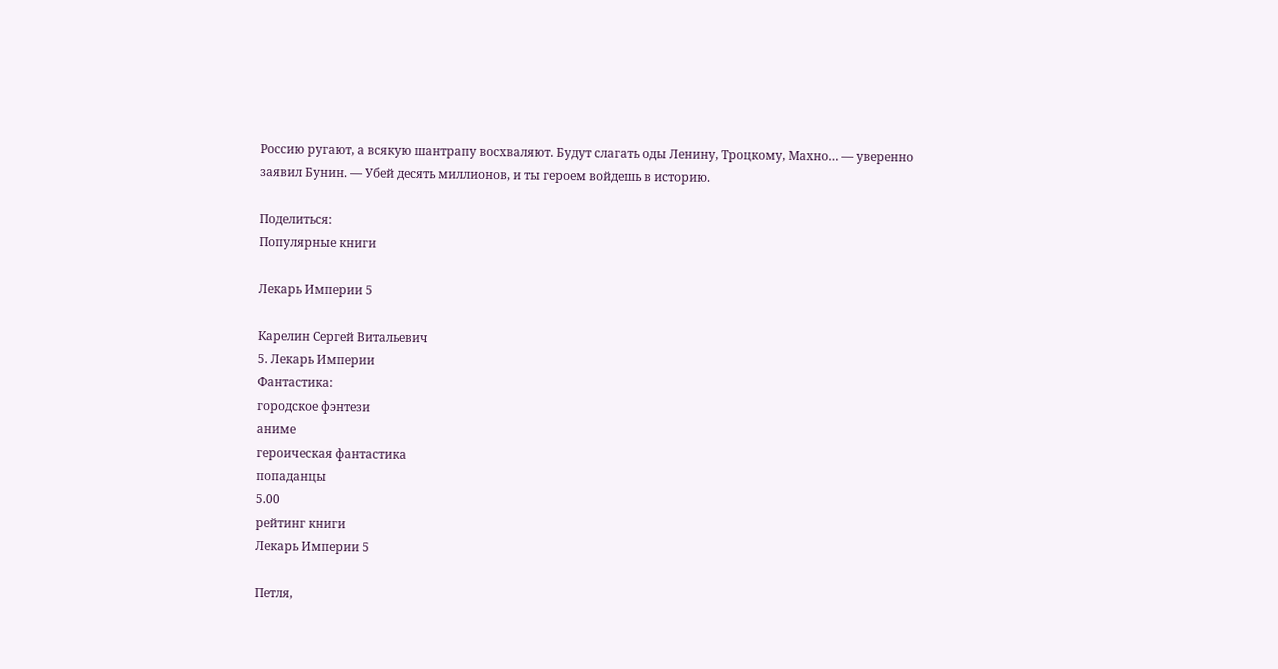Россию ругают, а всякую шантрапу восхваляют. Будут слагать оды Ленину, Троцкому, Махно… — уверенно заявил Бунин. — Убей десять миллионов, и ты героем войдешь в историю.

Поделиться:
Популярные книги

Лекарь Империи 5

Карелин Сергей Витальевич
5. Лекарь Империи
Фантастика:
городское фэнтези
аниме
героическая фантастика
попаданцы
5.00
рейтинг книги
Лекарь Империи 5

Петля,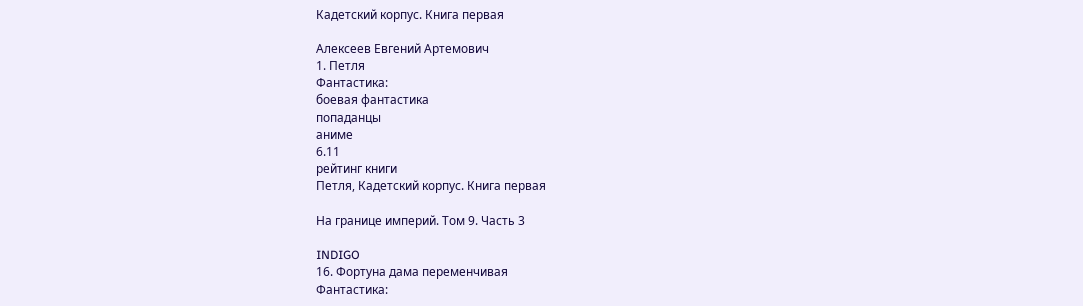Кадетский корпус. Книга первая

Алексеев Евгений Артемович
1. Петля
Фантастика:
боевая фантастика
попаданцы
аниме
6.11
рейтинг книги
Петля, Кадетский корпус. Книга первая

На границе империй. Том 9. Часть 3

INDIGO
16. Фортуна дама переменчивая
Фантастика: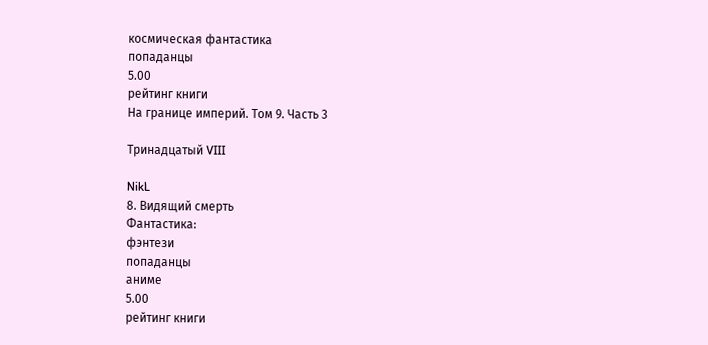космическая фантастика
попаданцы
5.00
рейтинг книги
На границе империй. Том 9. Часть 3

Тринадцатый VIII

NikL
8. Видящий смерть
Фантастика:
фэнтези
попаданцы
аниме
5.00
рейтинг книги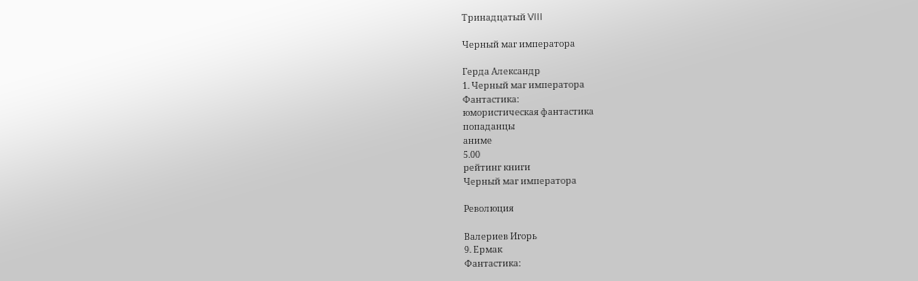Тринадцатый VIII

Черный маг императора

Герда Александр
1. Черный маг императора
Фантастика:
юмористическая фантастика
попаданцы
аниме
5.00
рейтинг книги
Черный маг императора

Революция

Валериев Игорь
9. Ермак
Фантастика: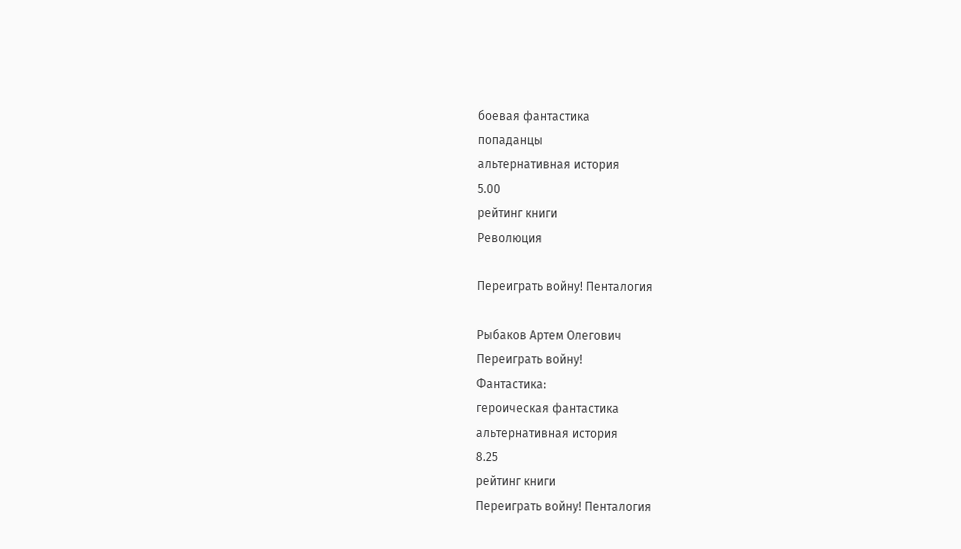боевая фантастика
попаданцы
альтернативная история
5.00
рейтинг книги
Революция

Переиграть войну! Пенталогия

Рыбаков Артем Олегович
Переиграть войну!
Фантастика:
героическая фантастика
альтернативная история
8.25
рейтинг книги
Переиграть войну! Пенталогия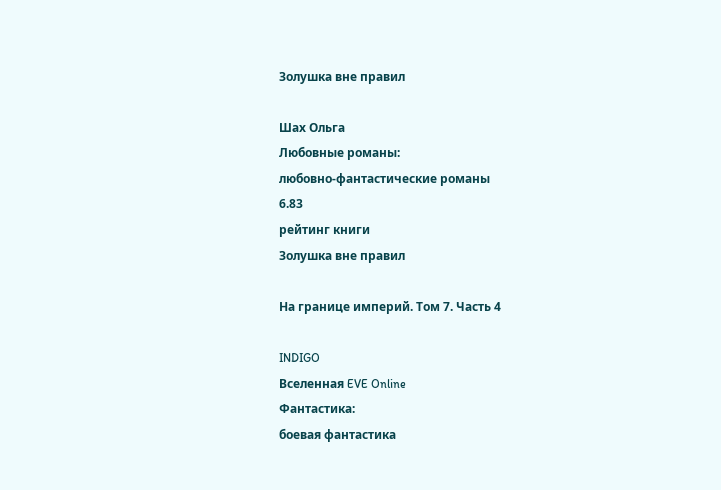Золушка вне правил

Шах Ольга
Любовные романы:
любовно-фантастические романы
6.83
рейтинг книги
Золушка вне правил

На границе империй. Том 7. Часть 4

INDIGO
Вселенная EVE Online
Фантастика:
боевая фантастика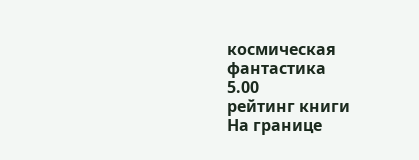космическая фантастика
5.00
рейтинг книги
На границе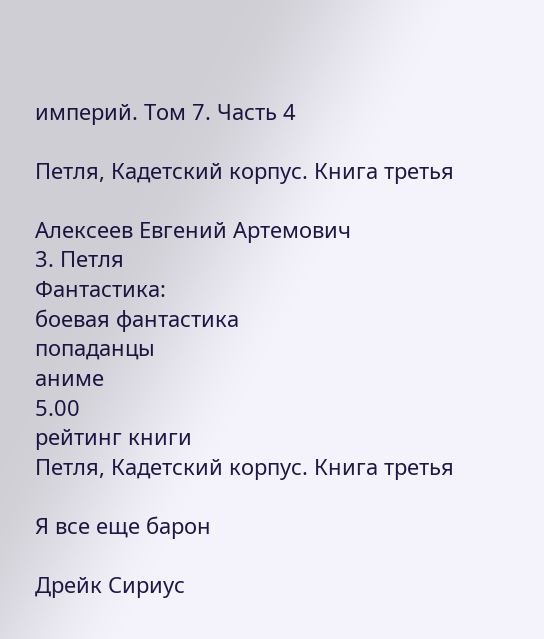империй. Том 7. Часть 4

Петля, Кадетский корпус. Книга третья

Алексеев Евгений Артемович
3. Петля
Фантастика:
боевая фантастика
попаданцы
аниме
5.00
рейтинг книги
Петля, Кадетский корпус. Книга третья

Я все еще барон

Дрейк Сириус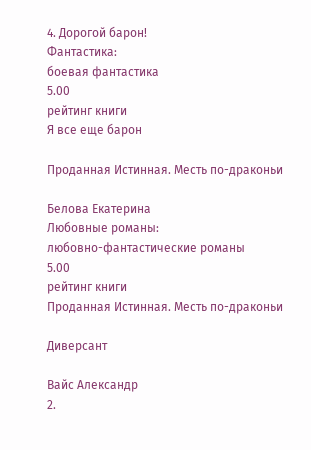4. Дорогой барон!
Фантастика:
боевая фантастика
5.00
рейтинг книги
Я все еще барон

Проданная Истинная. Месть по-драконьи

Белова Екатерина
Любовные романы:
любовно-фантастические романы
5.00
рейтинг книги
Проданная Истинная. Месть по-драконьи

Диверсант

Вайс Александр
2.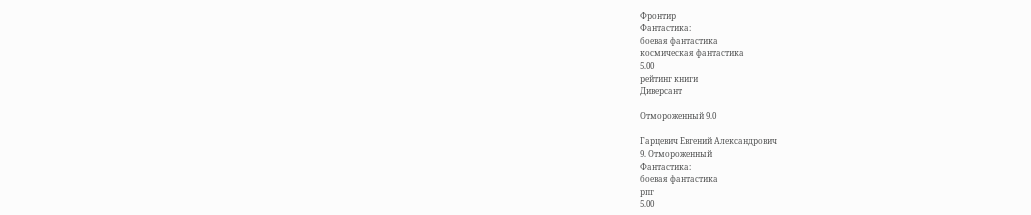Фронтир
Фантастика:
боевая фантастика
космическая фантастика
5.00
рейтинг книги
Диверсант

Отмороженный 9.0

Гарцевич Евгений Александрович
9. Отмороженный
Фантастика:
боевая фантастика
рпг
5.00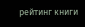рейтинг книги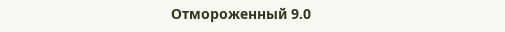Отмороженный 9.0